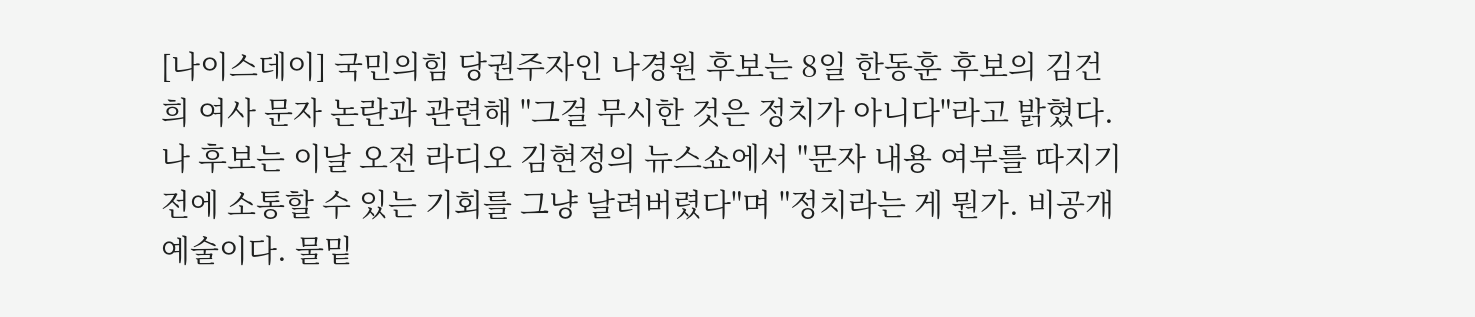[나이스데이] 국민의힘 당권주자인 나경원 후보는 8일 한동훈 후보의 김건희 여사 문자 논란과 관련해 "그걸 무시한 것은 정치가 아니다"라고 밝혔다. 나 후보는 이날 오전 라디오 김현정의 뉴스쇼에서 "문자 내용 여부를 따지기 전에 소통할 수 있는 기회를 그냥 날려버렸다"며 "정치라는 게 뭔가. 비공개 예술이다. 물밑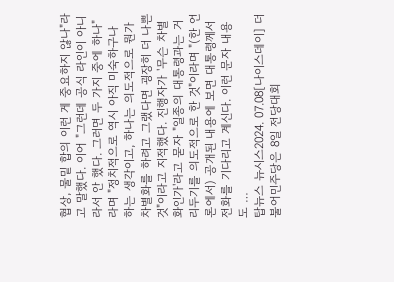협상, 물밑 합의 이런 게 중요하지 않나"라고 말했다. 이어 "그런데 공식 라인이 아니라서 안 했다. 그러면 두 가지 중에 하나"라며 "정치적으로 역시 아직 미숙하구나 하는 생각이고, 하나는 의도적으로 뭔가 차별화를 하려고 그랬다면 굉장히 더 나쁜 것"이라고 지적했다. 진행자가 '무슨 차별화인가'라고 묻자 "일종의 대통령과는 거리두기를 의도적으로 한 것"이라며 "(한 언론에서) 공개된 내용에 보면 대통령께서 전화를 기다리고 계신다. 이런 문자 내용도 …
탑뉴스 뉴시스2024. 07.08[나이스데이] 더불어민주당은 8일 전당대회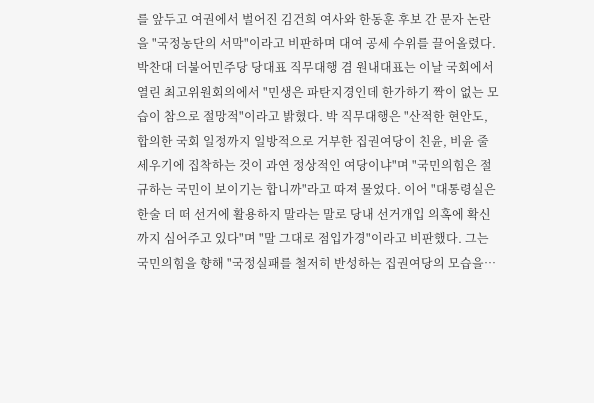를 앞두고 여권에서 벌어진 김건희 여사와 한동훈 후보 간 문자 논란을 "국정농단의 서막"이라고 비판하며 대여 공세 수위를 끌어올렸다. 박찬대 더불어민주당 당대표 직무대행 겸 원내대표는 이날 국회에서 열린 최고위원회의에서 "민생은 파탄지경인데 한가하기 짝이 없는 모습이 참으로 절망적"이라고 밝혔다. 박 직무대행은 "산적한 현안도, 합의한 국회 일정까지 일방적으로 거부한 집권여당이 친윤, 비윤 줄 세우기에 집착하는 것이 과연 정상적인 여당이냐"며 "국민의힘은 절규하는 국민이 보이기는 합니까"라고 따져 물었다. 이어 "대통령실은 한술 더 떠 선거에 활용하지 말라는 말로 당내 선거개입 의혹에 확신까지 심어주고 있다"며 "말 그대로 점입가경"이라고 비판했다. 그는 국민의힘을 향해 "국정실패를 철저히 반성하는 집권여당의 모습을…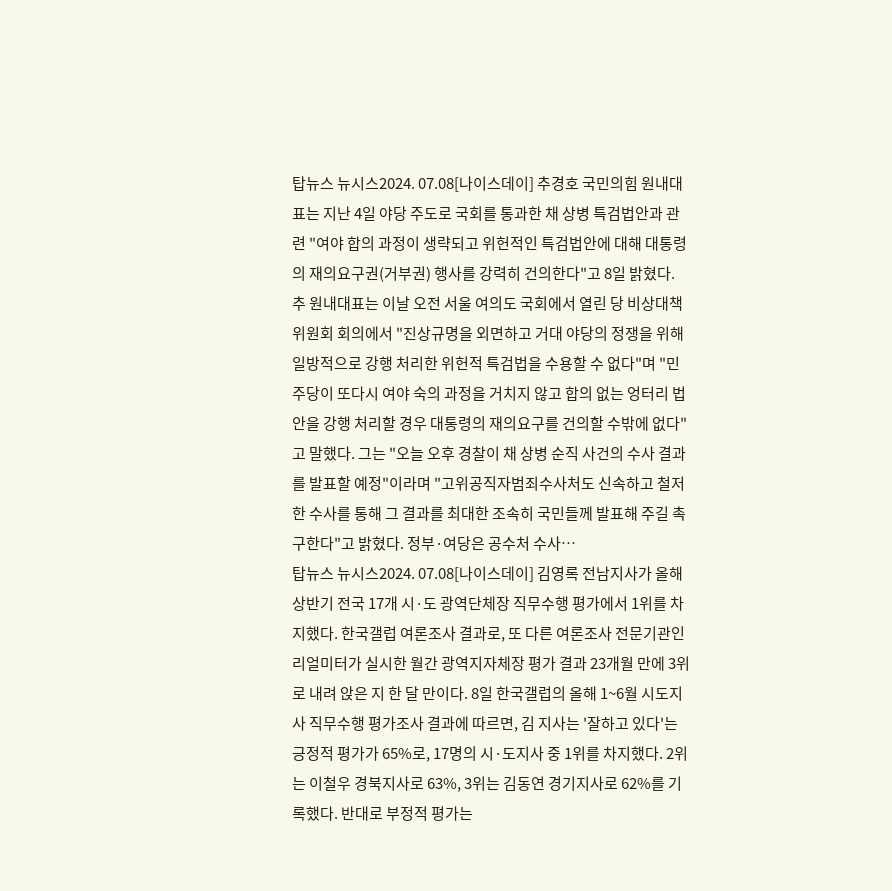탑뉴스 뉴시스2024. 07.08[나이스데이] 추경호 국민의힘 원내대표는 지난 4일 야당 주도로 국회를 통과한 채 상병 특검법안과 관련 "여야 합의 과정이 생략되고 위헌적인 특검법안에 대해 대통령의 재의요구권(거부권) 행사를 강력히 건의한다"고 8일 밝혔다. 추 원내대표는 이날 오전 서울 여의도 국회에서 열린 당 비상대책위원회 회의에서 "진상규명을 외면하고 거대 야당의 정쟁을 위해 일방적으로 강행 처리한 위헌적 특검법을 수용할 수 없다"며 "민주당이 또다시 여야 숙의 과정을 거치지 않고 합의 없는 엉터리 법안을 강행 처리할 경우 대통령의 재의요구를 건의할 수밖에 없다"고 말했다. 그는 "오늘 오후 경찰이 채 상병 순직 사건의 수사 결과를 발표할 예정"이라며 "고위공직자범죄수사처도 신속하고 철저한 수사를 통해 그 결과를 최대한 조속히 국민들께 발표해 주길 촉구한다"고 밝혔다. 정부·여당은 공수처 수사…
탑뉴스 뉴시스2024. 07.08[나이스데이] 김영록 전남지사가 올해 상반기 전국 17개 시·도 광역단체장 직무수행 평가에서 1위를 차지했다. 한국갤럽 여론조사 결과로, 또 다른 여론조사 전문기관인 리얼미터가 실시한 월간 광역지자체장 평가 결과 23개월 만에 3위로 내려 앉은 지 한 달 만이다. 8일 한국갤럽의 올해 1~6월 시도지사 직무수행 평가조사 결과에 따르면, 김 지사는 '잘하고 있다'는 긍정적 평가가 65%로, 17명의 시·도지사 중 1위를 차지했다. 2위는 이철우 경북지사로 63%, 3위는 김동연 경기지사로 62%를 기록했다. 반대로 부정적 평가는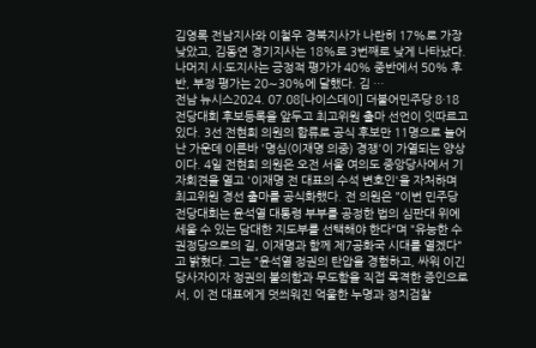김영록 전남지사와 이철우 경북지사가 나란히 17%로 가장 낮았고, 김동연 경기지사는 18%로 3번째로 낮게 나타났다. 나머지 시·도지사는 긍정적 평가가 40% 중반에서 50% 후반, 부정 평가는 20∼30%에 달했다. 김 …
전남 뉴시스2024. 07.08[나이스데이] 더불어민주당 8·18 전당대회 후보등록을 앞두고 최고위원 출마 선언이 잇따르고 있다. 3선 전현희 의원의 합류로 공식 후보만 11명으로 늘어난 가운데 이른바 '명심(이재명 의중) 경쟁'이 가열되는 양상이다. 4일 전현희 의원은 오전 서울 여의도 중앙당사에서 기자회견을 열고 '이재명 전 대표의 수석 변호인'을 자처하며 최고위원 경선 출마를 공식화했다. 전 의원은 "이번 민주당 전당대회는 윤석열 대통령 부부를 공정한 법의 심판대 위에 세울 수 있는 담대한 지도부를 선택해야 한다"며 "유능한 수권정당으로의 길, 이재명과 함께 제7공화국 시대를 열겠다"고 밝혔다. 그는 "윤석열 정권의 탄압을 경험하고, 싸워 이긴 당사자이자 정권의 불의함과 무도함을 직접 목격한 증인으로서, 이 전 대표에게 덧씌워진 억울한 누명과 정치검찰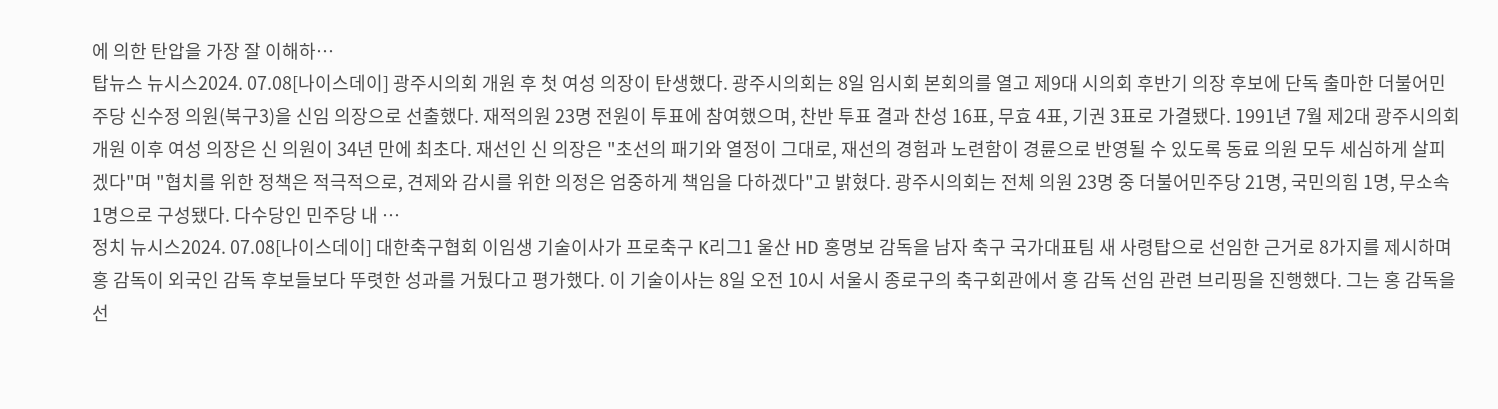에 의한 탄압을 가장 잘 이해하…
탑뉴스 뉴시스2024. 07.08[나이스데이] 광주시의회 개원 후 첫 여성 의장이 탄생했다. 광주시의회는 8일 임시회 본회의를 열고 제9대 시의회 후반기 의장 후보에 단독 출마한 더불어민주당 신수정 의원(북구3)을 신임 의장으로 선출했다. 재적의원 23명 전원이 투표에 참여했으며, 찬반 투표 결과 찬성 16표, 무효 4표, 기권 3표로 가결됐다. 1991년 7월 제2대 광주시의회 개원 이후 여성 의장은 신 의원이 34년 만에 최초다. 재선인 신 의장은 "초선의 패기와 열정이 그대로, 재선의 경험과 노련함이 경륜으로 반영될 수 있도록 동료 의원 모두 세심하게 살피겠다"며 "협치를 위한 정책은 적극적으로, 견제와 감시를 위한 의정은 엄중하게 책임을 다하겠다"고 밝혔다. 광주시의회는 전체 의원 23명 중 더불어민주당 21명, 국민의힘 1명, 무소속 1명으로 구성됐다. 다수당인 민주당 내 …
정치 뉴시스2024. 07.08[나이스데이] 대한축구협회 이임생 기술이사가 프로축구 K리그1 울산 HD 홍명보 감독을 남자 축구 국가대표팀 새 사령탑으로 선임한 근거로 8가지를 제시하며 홍 감독이 외국인 감독 후보들보다 뚜렷한 성과를 거뒀다고 평가했다. 이 기술이사는 8일 오전 10시 서울시 종로구의 축구회관에서 홍 감독 선임 관련 브리핑을 진행했다. 그는 홍 감독을 선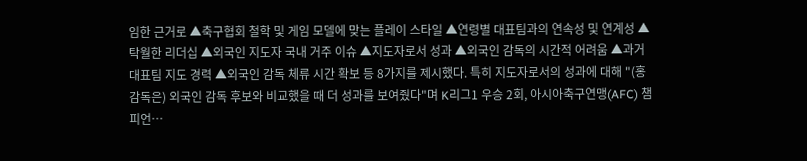임한 근거로 ▲축구협회 철학 및 게임 모델에 맞는 플레이 스타일 ▲연령별 대표팀과의 연속성 및 연계성 ▲탁월한 리더십 ▲외국인 지도자 국내 거주 이슈 ▲지도자로서 성과 ▲외국인 감독의 시간적 어려움 ▲과거 대표팀 지도 경력 ▲외국인 감독 체류 시간 확보 등 8가지를 제시했다. 특히 지도자로서의 성과에 대해 "(홍 감독은) 외국인 감독 후보와 비교했을 때 더 성과를 보여줬다"며 K리그1 우승 2회, 아시아축구연맹(AFC) 챔피언…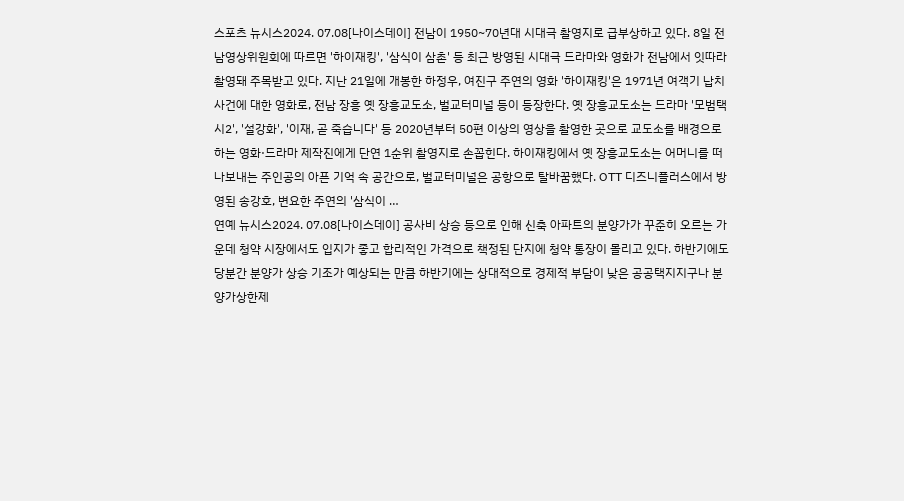스포츠 뉴시스2024. 07.08[나이스데이] 전남이 1950~70년대 시대극 촬영지로 급부상하고 있다. 8일 전남영상위원회에 따르면 '하이재킹', '삼식이 삼촌' 등 최근 방영된 시대극 드라마와 영화가 전남에서 잇따라 촬영돼 주목받고 있다. 지난 21일에 개봉한 하정우, 여진구 주연의 영화 '하이재킹'은 1971년 여객기 납치사건에 대한 영화로, 전남 장흥 옛 장흥교도소, 벌교터미널 등이 등장한다. 옛 장흥교도소는 드라마 '모범택시2', '설강화', '이재, 곧 죽습니다' 등 2020년부터 50편 이상의 영상을 촬영한 곳으로 교도소를 배경으로 하는 영화·드라마 제작진에게 단연 1순위 촬영지로 손꼽힌다. 하이재킹에서 옛 장흥교도소는 어머니를 떠나보내는 주인공의 아픈 기억 속 공간으로, 벌교터미널은 공항으로 탈바꿈했다. OTT 디즈니플러스에서 방영된 송강호, 변요한 주연의 '삼식이 …
연예 뉴시스2024. 07.08[나이스데이] 공사비 상승 등으로 인해 신축 아파트의 분양가가 꾸준히 오르는 가운데 청약 시장에서도 입지가 좋고 합리적인 가격으로 책정된 단지에 청약 통장이 몰리고 있다. 하반기에도 당분간 분양가 상승 기조가 예상되는 만큼 하반기에는 상대적으로 경제적 부담이 낮은 공공택지지구나 분양가상한제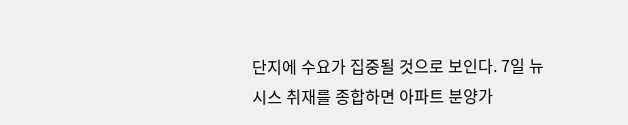단지에 수요가 집중될 것으로 보인다. 7일 뉴시스 취재를 종합하면 아파트 분양가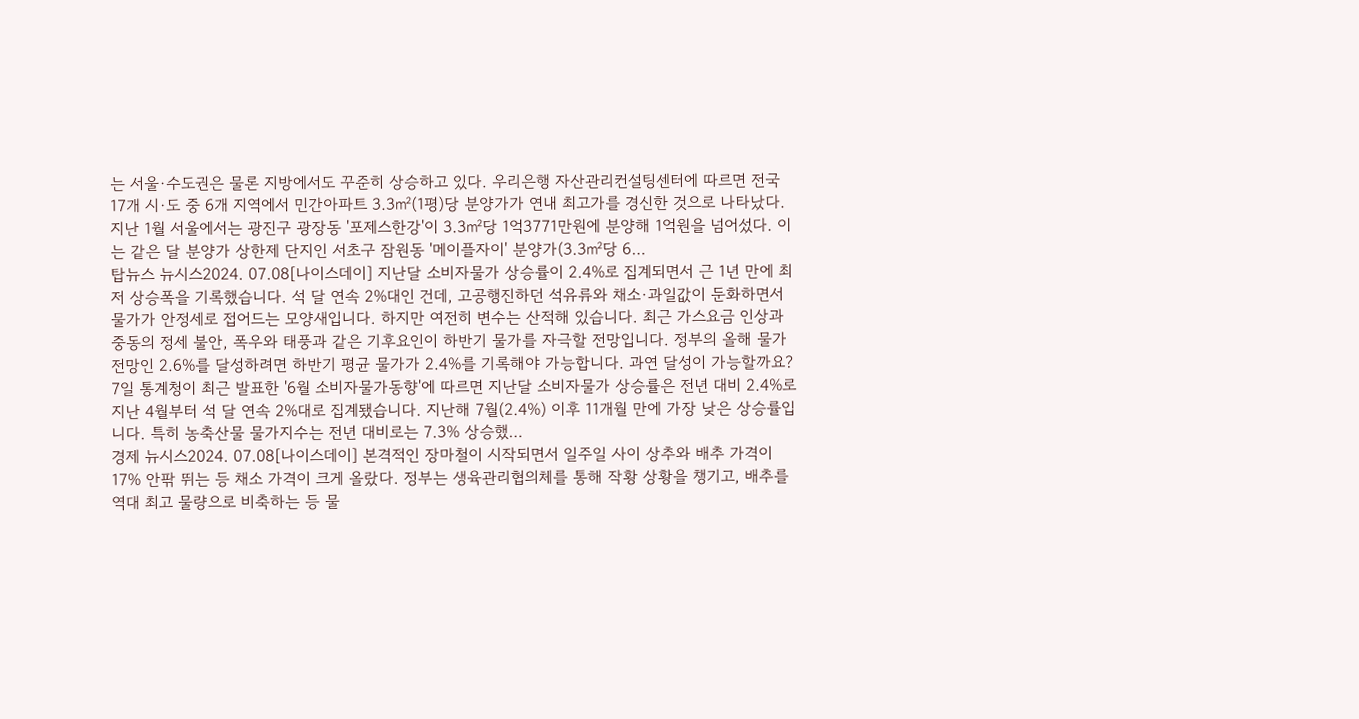는 서울·수도권은 물론 지방에서도 꾸준히 상승하고 있다. 우리은행 자산관리컨설팅센터에 따르면 전국 17개 시·도 중 6개 지역에서 민간아파트 3.3㎡(1평)당 분양가가 연내 최고가를 경신한 것으로 나타났다. 지난 1월 서울에서는 광진구 광장동 '포제스한강'이 3.3㎡당 1억3771만원에 분양해 1억원을 넘어섰다. 이는 같은 달 분양가 상한제 단지인 서초구 잠원동 '메이플자이' 분양가(3.3㎡당 6…
탑뉴스 뉴시스2024. 07.08[나이스데이] 지난달 소비자물가 상승률이 2.4%로 집계되면서 근 1년 만에 최저 상승폭을 기록했습니다. 석 달 연속 2%대인 건데, 고공행진하던 석유류와 채소·과일값이 둔화하면서 물가가 안정세로 접어드는 모양새입니다. 하지만 여전히 변수는 산적해 있습니다. 최근 가스요금 인상과 중동의 정세 불안, 폭우와 태풍과 같은 기후요인이 하반기 물가를 자극할 전망입니다. 정부의 올해 물가 전망인 2.6%를 달성하려면 하반기 평균 물가가 2.4%를 기록해야 가능합니다. 과연 달성이 가능할까요? 7일 통계청이 최근 발표한 '6월 소비자물가동향'에 따르면 지난달 소비자물가 상승률은 전년 대비 2.4%로 지난 4월부터 석 달 연속 2%대로 집계됐습니다. 지난해 7월(2.4%) 이후 11개월 만에 가장 낮은 상승률입니다. 특히 농축산물 물가지수는 전년 대비로는 7.3% 상승했…
경제 뉴시스2024. 07.08[나이스데이] 본격적인 장마철이 시작되면서 일주일 사이 상추와 배추 가격이 17% 안팎 뛰는 등 채소 가격이 크게 올랐다. 정부는 생육관리협의체를 통해 작황 상황을 챙기고, 배추를 역대 최고 물량으로 비축하는 등 물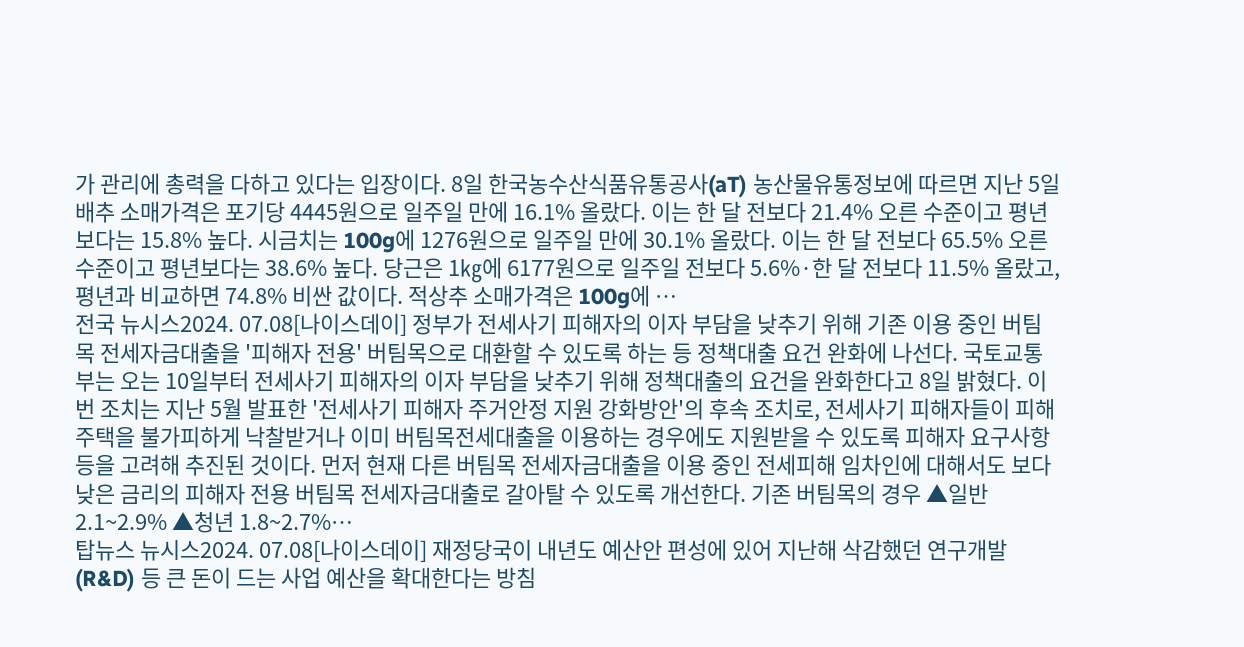가 관리에 총력을 다하고 있다는 입장이다. 8일 한국농수산식품유통공사(aT) 농산물유통정보에 따르면 지난 5일 배추 소매가격은 포기당 4445원으로 일주일 만에 16.1% 올랐다. 이는 한 달 전보다 21.4% 오른 수준이고 평년보다는 15.8% 높다. 시금치는 100g에 1276원으로 일주일 만에 30.1% 올랐다. 이는 한 달 전보다 65.5% 오른 수준이고 평년보다는 38.6% 높다. 당근은 1㎏에 6177원으로 일주일 전보다 5.6%·한 달 전보다 11.5% 올랐고, 평년과 비교하면 74.8% 비싼 값이다. 적상추 소매가격은 100g에 …
전국 뉴시스2024. 07.08[나이스데이] 정부가 전세사기 피해자의 이자 부담을 낮추기 위해 기존 이용 중인 버팀목 전세자금대출을 '피해자 전용' 버팀목으로 대환할 수 있도록 하는 등 정책대출 요건 완화에 나선다. 국토교통부는 오는 10일부터 전세사기 피해자의 이자 부담을 낮추기 위해 정책대출의 요건을 완화한다고 8일 밝혔다. 이번 조치는 지난 5월 발표한 '전세사기 피해자 주거안정 지원 강화방안'의 후속 조치로, 전세사기 피해자들이 피해주택을 불가피하게 낙찰받거나 이미 버팀목전세대출을 이용하는 경우에도 지원받을 수 있도록 피해자 요구사항 등을 고려해 추진된 것이다. 먼저 현재 다른 버팀목 전세자금대출을 이용 중인 전세피해 임차인에 대해서도 보다 낮은 금리의 피해자 전용 버팀목 전세자금대출로 갈아탈 수 있도록 개선한다. 기존 버팀목의 경우 ▲일반 2.1~2.9% ▲청년 1.8~2.7%…
탑뉴스 뉴시스2024. 07.08[나이스데이] 재정당국이 내년도 예산안 편성에 있어 지난해 삭감했던 연구개발(R&D) 등 큰 돈이 드는 사업 예산을 확대한다는 방침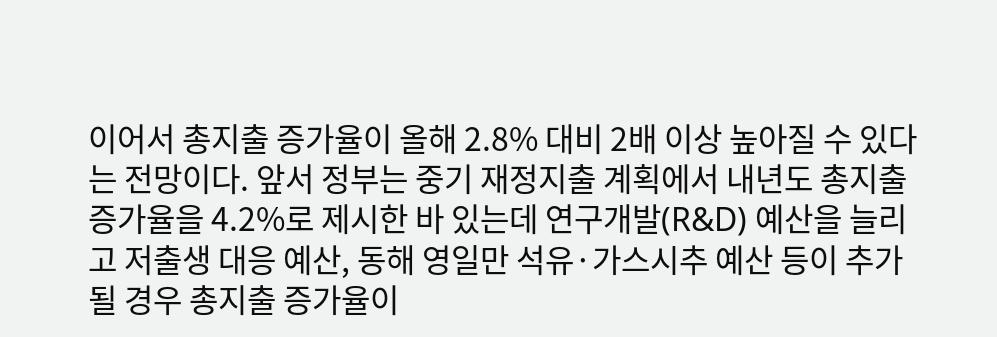이어서 총지출 증가율이 올해 2.8% 대비 2배 이상 높아질 수 있다는 전망이다. 앞서 정부는 중기 재정지출 계획에서 내년도 총지출 증가율을 4.2%로 제시한 바 있는데 연구개발(R&D) 예산을 늘리고 저출생 대응 예산, 동해 영일만 석유·가스시추 예산 등이 추가될 경우 총지출 증가율이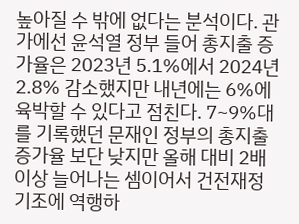높아질 수 밖에 없다는 분석이다. 관가에선 윤석열 정부 들어 총지출 증가율은 2023년 5.1%에서 2024년 2.8% 감소했지만 내년에는 6%에 육박할 수 있다고 점친다. 7~9%대를 기록했던 문재인 정부의 총지출 증가율 보단 낮지만 올해 대비 2배 이상 늘어나는 셈이어서 건전재정 기조에 역행하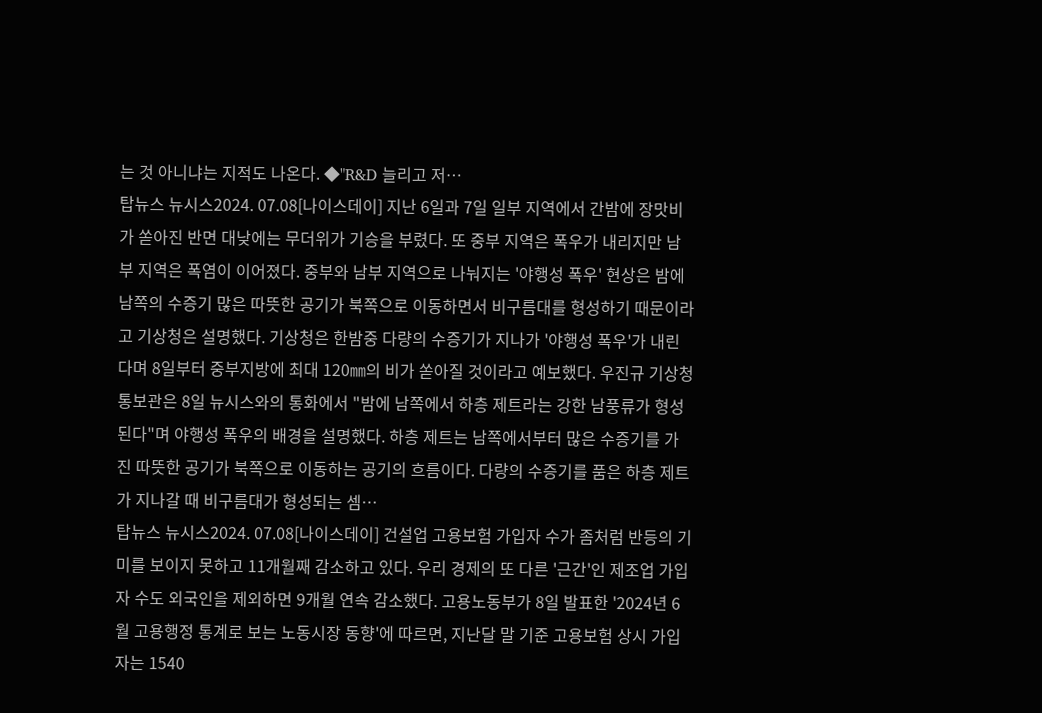는 것 아니냐는 지적도 나온다. ◆"R&D 늘리고 저…
탑뉴스 뉴시스2024. 07.08[나이스데이] 지난 6일과 7일 일부 지역에서 간밤에 장맛비가 쏟아진 반면 대낮에는 무더위가 기승을 부렸다. 또 중부 지역은 폭우가 내리지만 남부 지역은 폭염이 이어졌다. 중부와 남부 지역으로 나눠지는 '야행성 폭우' 현상은 밤에 남쪽의 수증기 많은 따뜻한 공기가 북쪽으로 이동하면서 비구름대를 형성하기 때문이라고 기상청은 설명했다. 기상청은 한밤중 다량의 수증기가 지나가 '야행성 폭우'가 내린다며 8일부터 중부지방에 최대 120㎜의 비가 쏟아질 것이라고 예보했다. 우진규 기상청 통보관은 8일 뉴시스와의 통화에서 "밤에 남쪽에서 하층 제트라는 강한 남풍류가 형성된다"며 야행성 폭우의 배경을 설명했다. 하층 제트는 남쪽에서부터 많은 수증기를 가진 따뜻한 공기가 북쪽으로 이동하는 공기의 흐름이다. 다량의 수증기를 품은 하층 제트가 지나갈 때 비구름대가 형성되는 셈…
탑뉴스 뉴시스2024. 07.08[나이스데이] 건설업 고용보험 가입자 수가 좀처럼 반등의 기미를 보이지 못하고 11개월째 감소하고 있다. 우리 경제의 또 다른 '근간'인 제조업 가입자 수도 외국인을 제외하면 9개월 연속 감소했다. 고용노동부가 8일 발표한 '2024년 6월 고용행정 통계로 보는 노동시장 동향'에 따르면, 지난달 말 기준 고용보험 상시 가입자는 1540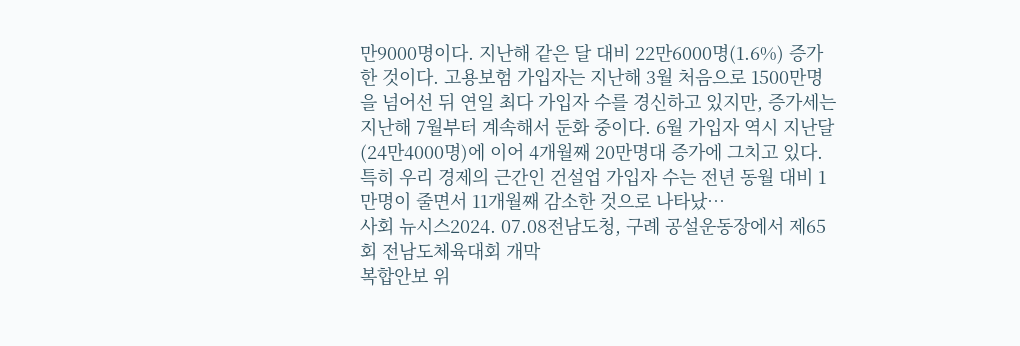만9000명이다. 지난해 같은 달 대비 22만6000명(1.6%) 증가한 것이다. 고용보험 가입자는 지난해 3월 처음으로 1500만명을 넘어선 뒤 연일 최다 가입자 수를 경신하고 있지만, 증가세는 지난해 7월부터 계속해서 둔화 중이다. 6월 가입자 역시 지난달(24만4000명)에 이어 4개월째 20만명대 증가에 그치고 있다. 특히 우리 경제의 근간인 건설업 가입자 수는 전년 동월 대비 1만명이 줄면서 11개월째 감소한 것으로 나타났…
사회 뉴시스2024. 07.08전남도청, 구례 공설운동장에서 제65회 전남도체육대회 개막
복합안보 위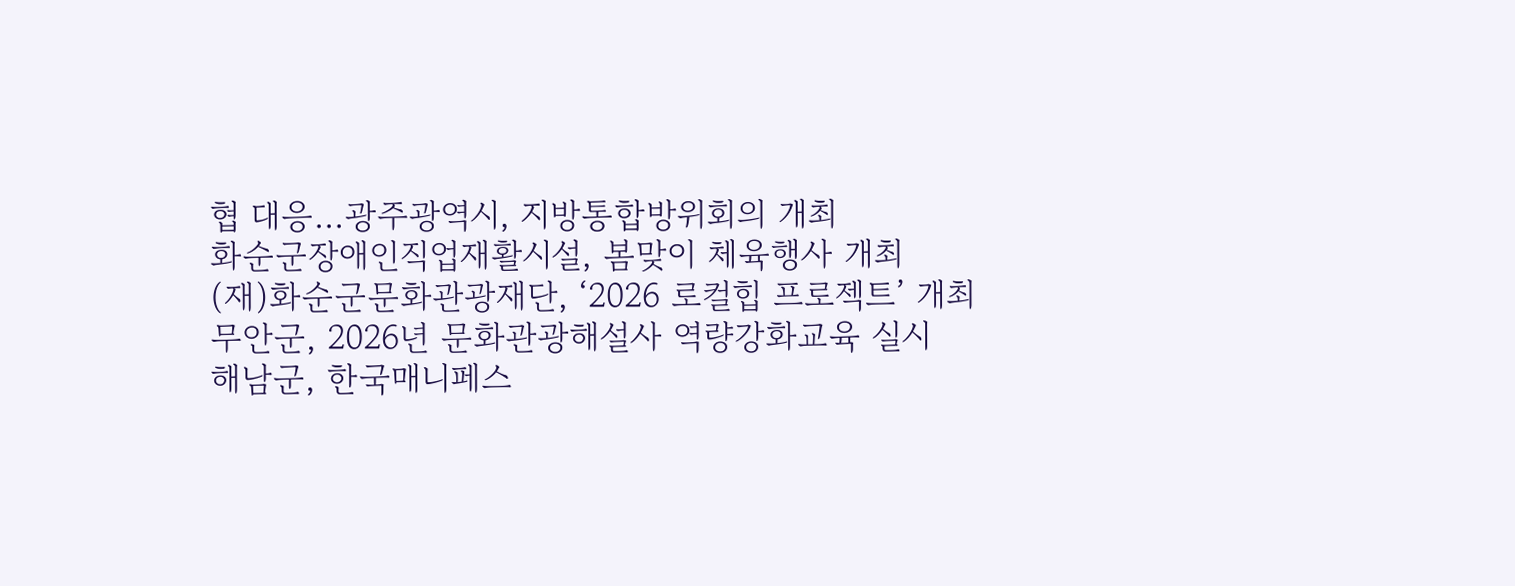협 대응…광주광역시, 지방통합방위회의 개최
화순군장애인직업재활시설, 봄맞이 체육행사 개최
(재)화순군문화관광재단, ‘2026 로컬힙 프로젝트’ 개최
무안군, 2026년 문화관광해설사 역량강화교육 실시
해남군, 한국매니페스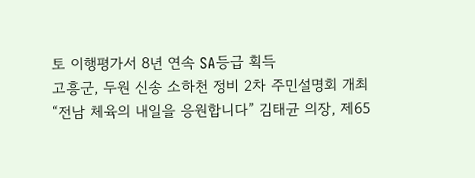토 이행평가서 8년 연속 SA등급 획득
고흥군, 두원 신송 소하천 정비 2차 주민설명회 개최
“전남 체육의 내일을 응원합니다” 김태균 의장, 제65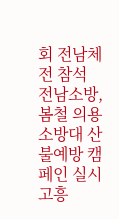회 전남체전 참석
전남소방, 봄철 의용소방대 산불예방 캠페인 실시
고흥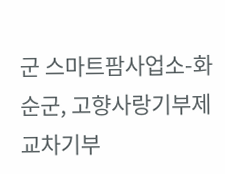군 스마트팜사업소-화순군, 고향사랑기부제 교차기부